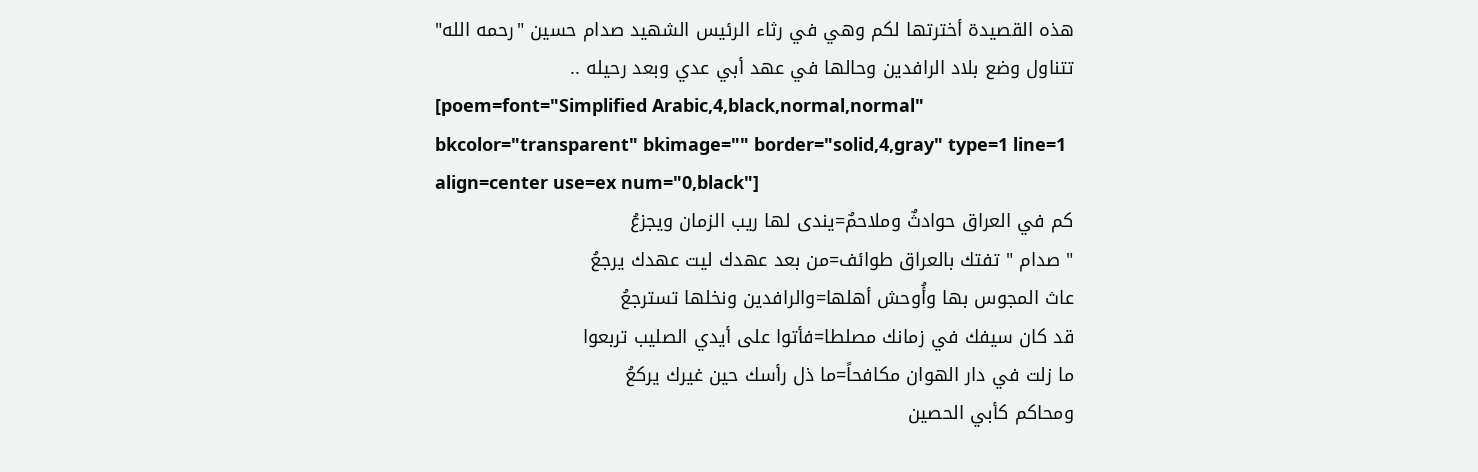هذه القصيدة أخترتها لكم وهي في رثاء الرئيس الشهيد صدام حسين "رحمه الله" تتناول وضع بلاد الرافدين وحالها في عهد أبي عدي وبعد رحيله ..
[poem=font="Simplified Arabic,4,black,normal,normal" bkcolor="transparent" bkimage="" border="solid,4,gray" type=1 line=1 align=center use=ex num="0,black"]
كم في العراق حوادثٌ وملاحمٌ=يندى لها ريب الزمان ويجزعُ
" صدام " تفتك بالعراق طوائف=من بعد عهدك ليت عهدك يرجعُ
عاث المجوس بها وأُوحش أهلها=والرافدين ونخلها تسترجعُ
قد كان سيفك في زمانك مصلطا=فأتوا على أيدي الصليب تربعوا
ما زلت في دار الهوان مكافحاً=ما ذل رأسك حين غيرك يركعُ
ومحاكم كأبي الحصين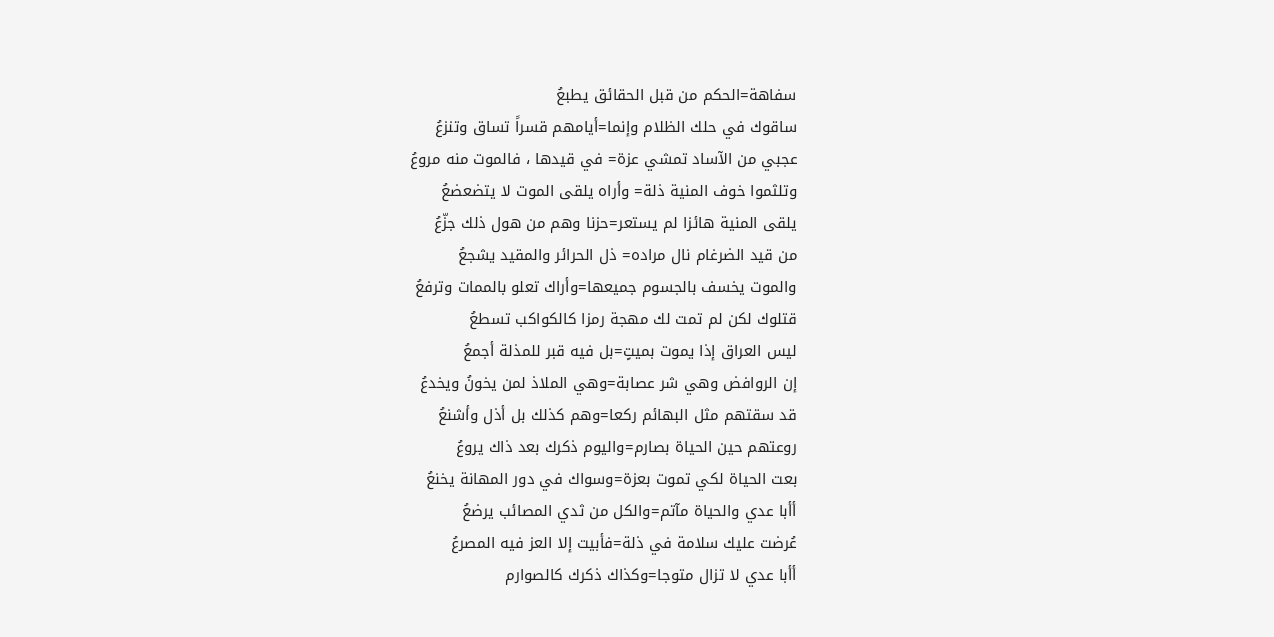سفاهة=الحكم من قبل الحقائق يطبعُ
ساقوك في حلك الظلام وإنما=أيامهم قسراً تساق وتنزعُ
عجبي من الآساد تمشي عزة= في قيدها ، فالموت منه مروعُ
وتلثموا خوف المنية ذلة= وأراه يلقى الموت لا يتضعضعُ
يلقى المنية هائزا لم يستعر=حزنا وهم من هول ذلك جزّعُ
من قيد الضرغام نال مراده= ذل الحرائر والمقيد يشجعُ
والموت يخسف بالجسوم جميعها=وأراك تعلو بالممات وترفعُ
قتلوك لكن لم تمت لك مهجة رمزا كالكواكب تسطعُ
ليس العراق إذا يموت بميتٍ=بل فيه قبر للمذلة أجمعُ
إن الروافض وهي شر عصابة=وهي الملاذ لمن يخونُ ويخدعُ
قد سقتهم مثل البهائم ركعا=وهم كذلك بل أذل وأشنعُ
روعتهم حين الحياة بصارم=واليوم ذكرك بعد ذاك يروعُ
بعت الحياة لكي تموت بعزة=وسواك في دور المهانة يخنعُ
أأبا عدي والحياة مآتم=والكل من ثدي المصائب يرضعُ
عُرضت عليك سلامة في ذلة=فأبيت إلا العز فيه المصرعُ
أأبا عدي لا تزال متوجا=وكذاك ذكرك كالصوارم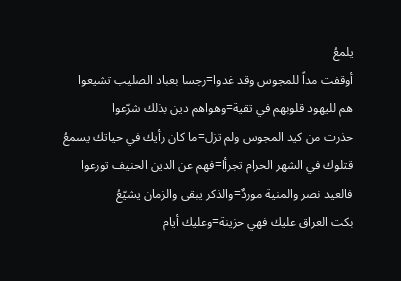يلمعُ
أوقفت مداً للمجوس وقد غدوا=رجسا بعباد الصليب تشيعوا
هم لليهود قلوبهم في تقية=وهواهم دين بذلك شرّعوا
حذرت من كيد المجوس ولم تزل=ما كان رأيك في حياتك يسمعُ
قتلوك في الشهر الحرام تجرأا=فهم عن الدين الحنيف تورعوا
فالعيد نصر والمنية موردٌ=والذكر يبقى والزمان يشيّعُ
بكت العراق عليك فهي حزينة=وعليك أيام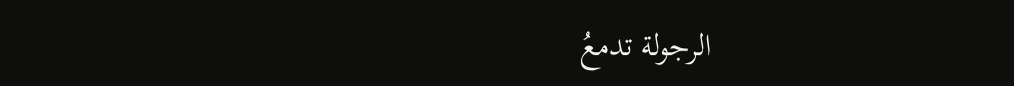الرجولة تدمعُ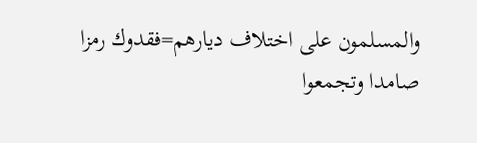والمسلمون على اختلاف ديارهم=فقدوك رمزا صامدا وتجمعوا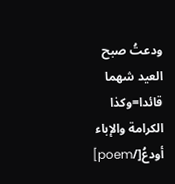ودعتُ صبح العيد شهما قائدا=وكذا الكرامة والإباء أودعُ[/poem]